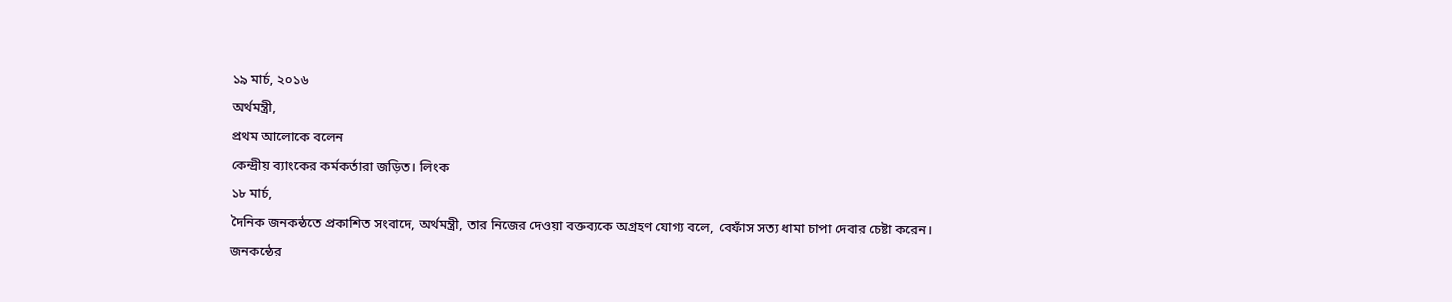১৯ মার্চ, ২০১৬
অর্থমন্ত্রী,
প্রথম আলোকে বলেন
কেন্দ্রীয় ব্যাংকের কর্মকর্তারা জড়িত। লিংক
১৮ মার্চ,
দৈনিক জনকন্ঠতে প্রকাশিত সংবাদে, অর্থমন্ত্রী, তার নিজের দেওয়া বক্তব্যকে অগ্রহণ যোগ্য বলে, বেফাঁস সত্য ধামা চাপা দেবার চেষ্টা করেন।
জনকন্ঠের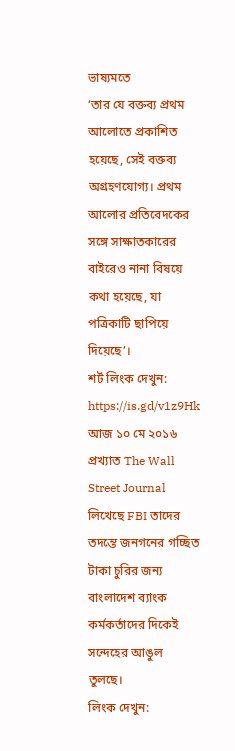ভাষ্যমতে
‘তার যে বক্তব্য প্রথম আলোতে প্রকাশিত হয়েছে, সেই বক্তব্য অগ্রহণযোগ্য। প্রথম আলোর প্রতিবেদকের সঙ্গে সাক্ষাতকারের বাইরেও নানা বিষয়ে কথা হয়েছে, যা পত্রিকাটি ছাপিয়ে দিয়েছে’।
শর্ট লিংক দেখুন:
https://is.gd/v1z9Hk
আজ ১০ মে ২০১৬
প্রখ্যাত The Wall Street Journal
লিখেছে FBI তাদের তদন্তে জনগনের গচ্ছিত টাকা চুরির জন্য বাংলাদেশ ব্যাংক কর্মকর্তাদের দিকেই সন্দেহের আঙুল তুলছে।
লিংক দেখুন: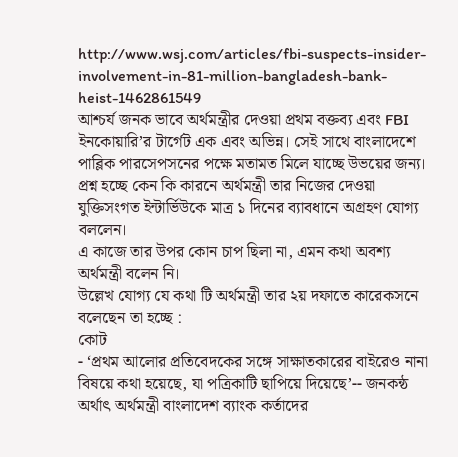http://www.wsj.com/articles/fbi-suspects-insider-involvement-in-81-million-bangladesh-bank-heist-1462861549
আশ্চর্য জনক ভাবে অর্থমন্ত্রীর দেওয়া প্রথম বক্তব্য এবং FBI ইনকোয়ারি’র টার্গেট এক এবং অভিন্ন। সেই সাথে বাংলাদেশে পাব্লিক পারসেপসনের পক্ষে মতামত মিলে যাচ্ছে উভয়ের জন্য।
প্রশ্ন হচ্ছে কেন কি কারনে অর্থমন্ত্রী তার নিজের দেওয়া যুক্তিসংগত ইন্টার্ভিউকে মাত্র ১ দিনের ব্যাবধানে অগ্রহণ যোগ্য বললেন।
এ কাজে তার উপর কোন চাপ ছিলা না, এমন কথা অবশ্য অর্থমন্ত্রী বলেন নি।
উল্লেখ যোগ্য যে কথা টি অর্থমন্ত্রী তার ২য় দফাতে কারেকসনে বলেছেন তা হচ্ছে :
কোট
- ‘প্রথম আলোর প্রতিবেদকের সঙ্গে সাক্ষাতকারের বাইরেও নানা বিষয়ে কথা হয়েছে, যা পত্রিকাটি ছাপিয়ে দিয়েছে’-- জনকন্ঠ
অর্থাৎ অর্থমন্ত্রী বাংলাদেশ ব্যাংক কর্তাদের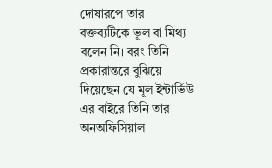দোষারপে তার বক্তব্যটিকে ভূল বা মিথ্য বলেন নি। বরং তিনি প্রকারান্তরে বুঝিয়ে দিয়েছেন যে মূল ইন্টার্ভিউ এর বাইরে তিনি তার অনঅফিসিয়াল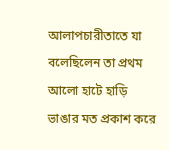আলাপচারীতাতে যা বলেছিলেন তা প্রথম আলো হাটে হাড়ি ভাঙার মত প্রকাশ করে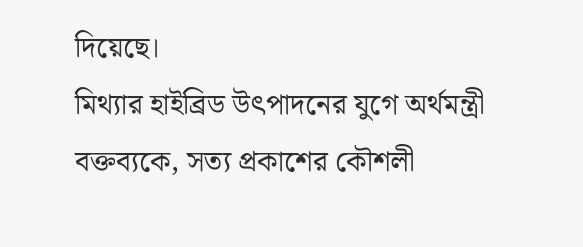দিয়েছে।
মিথ্যার হাইব্রিড উৎপাদনের যুগে অর্থমন্ত্রী বক্তব্যকে, সত্য প্রকাশের কৌশলী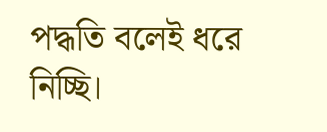পদ্ধতি বলেই ধরে নিচ্ছি।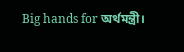Big hands for অর্থমন্ত্রী।